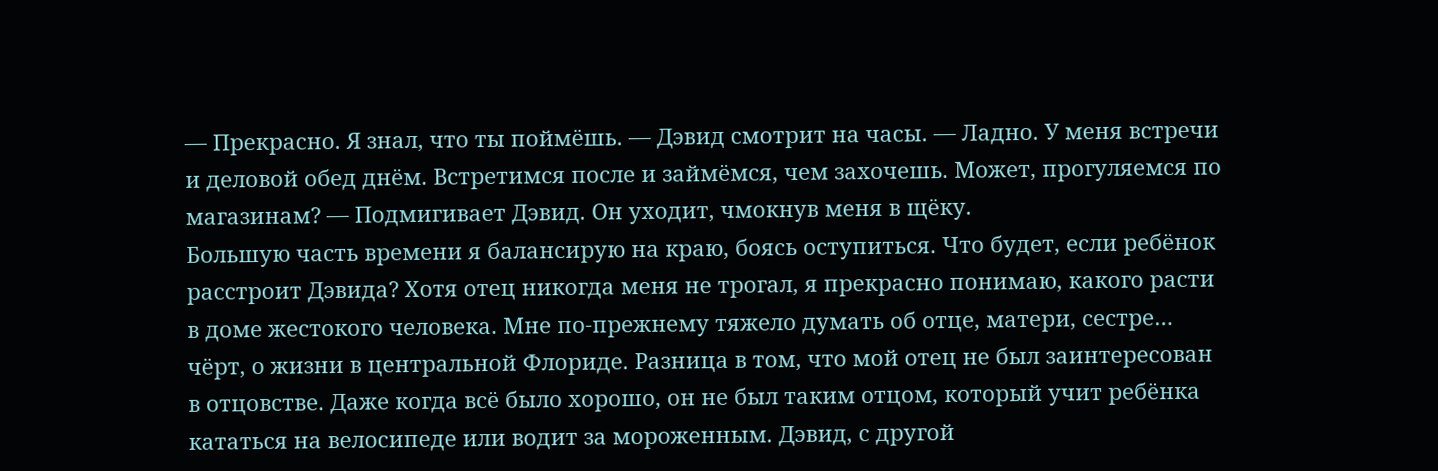— Прекрасно. Я знал, что ты поймёшь. — Дэвид смотрит на часы. — Ладно. У меня встречи и деловой обед днём. Встретимся после и займёмся, чем захочешь. Может, прогуляемся по магазинам? — Подмигивает Дэвид. Он уходит, чмокнув меня в щёку.
Большую часть времени я балансирую на краю, боясь оступиться. Что будет, если ребёнок расстроит Дэвида? Хотя отец никогда меня не трогал, я прекрасно понимаю, какого расти в доме жестокого человека. Мне по-прежнему тяжело думать об отце, матери, сестре… чёрт, о жизни в центральной Флориде. Разница в том, что мой отец не был заинтересован в отцовстве. Даже когда всё было хорошо, он не был таким отцом, который учит ребёнка кататься на велосипеде или водит за мороженным. Дэвид, с другой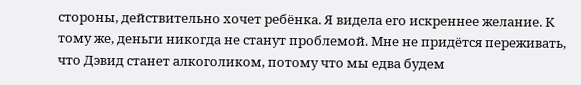стороны, действительно хочет ребёнка. Я видела его искреннее желание. К тому же, деньги никогда не станут проблемой. Мне не придётся переживать, что Дэвид станет алкоголиком, потому что мы едва будем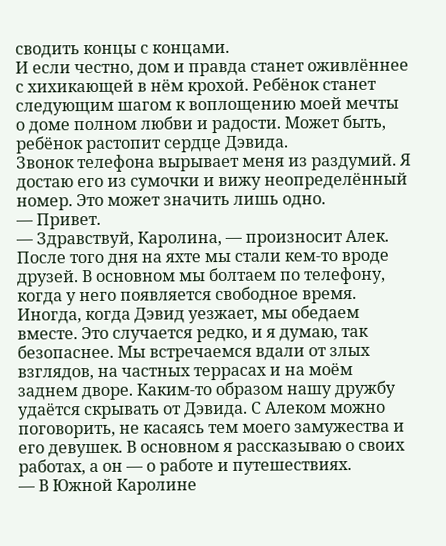сводить концы с концами.
И если честно, дом и правда станет оживлённее с хихикающей в нём крохой. Ребёнок станет следующим шагом к воплощению моей мечты о доме полном любви и радости. Может быть, ребёнок растопит сердце Дэвида.
Звонок телефона вырывает меня из раздумий. Я достаю его из сумочки и вижу неопределённый номер. Это может значить лишь одно.
— Привет.
— Здравствуй, Каролина, — произносит Алек.
После того дня на яхте мы стали кем-то вроде друзей. В основном мы болтаем по телефону, когда у него появляется свободное время. Иногда, когда Дэвид уезжает, мы обедаем вместе. Это случается редко, и я думаю, так безопаснее. Мы встречаемся вдали от злых взглядов, на частных террасах и на моём заднем дворе. Каким-то образом нашу дружбу удаётся скрывать от Дэвида. С Алеком можно поговорить, не касаясь тем моего замужества и его девушек. В основном я рассказываю о своих работах, а он — о работе и путешествиях.
— В Южной Каролине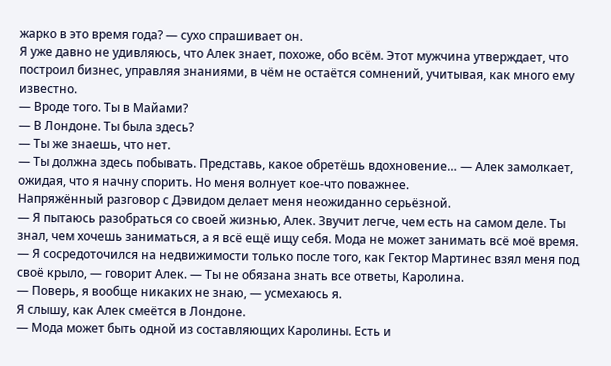жарко в это время года? — сухо спрашивает он.
Я уже давно не удивляюсь, что Алек знает, похоже, обо всём. Этот мужчина утверждает, что построил бизнес, управляя знаниями, в чём не остаётся сомнений, учитывая, как много ему известно.
— Вроде того. Ты в Майами?
— В Лондоне. Ты была здесь?
— Ты же знаешь, что нет.
— Ты должна здесь побывать. Представь, какое обретёшь вдохновение… — Алек замолкает, ожидая, что я начну спорить. Но меня волнует кое-что поважнее.
Напряжённый разговор с Дэвидом делает меня неожиданно серьёзной.
— Я пытаюсь разобраться со своей жизнью, Алек. Звучит легче, чем есть на самом деле. Ты знал, чем хочешь заниматься, а я всё ещё ищу себя. Мода не может занимать всё моё время.
— Я сосредоточился на недвижимости только после того, как Гектор Мартинес взял меня под своё крыло, — говорит Алек. — Ты не обязана знать все ответы, Каролина.
— Поверь, я вообще никаких не знаю, — усмехаюсь я.
Я слышу, как Алек смеётся в Лондоне.
— Мода может быть одной из составляющих Каролины. Есть и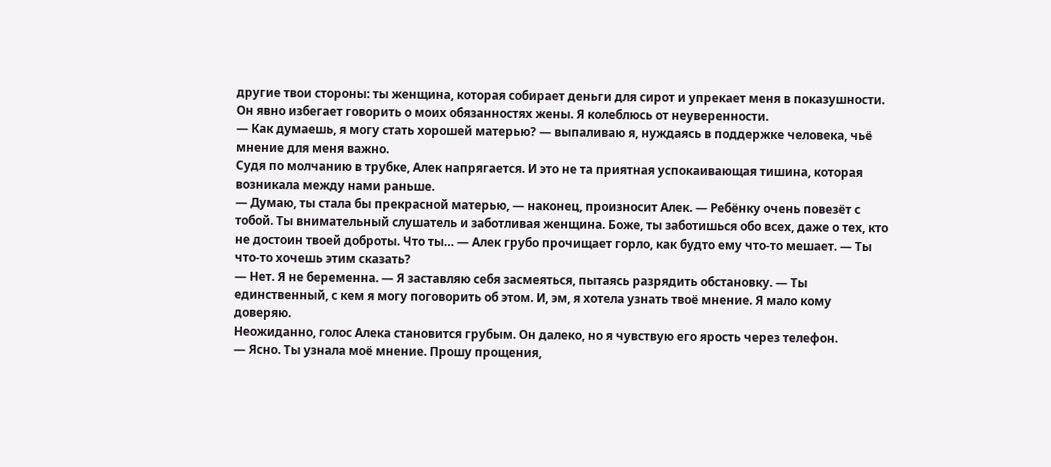другие твои стороны: ты женщина, которая собирает деньги для сирот и упрекает меня в показушности.
Он явно избегает говорить о моих обязанностях жены. Я колеблюсь от неуверенности.
— Как думаешь, я могу стать хорошей матерью? — выпаливаю я, нуждаясь в поддержке человека, чьё мнение для меня важно.
Судя по молчанию в трубке, Алек напрягается. И это не та приятная успокаивающая тишина, которая возникала между нами раньше.
— Думаю, ты стала бы прекрасной матерью, — наконец, произносит Алек. — Ребёнку очень повезёт с тобой. Ты внимательный слушатель и заботливая женщина. Боже, ты заботишься обо всех, даже о тех, кто не достоин твоей доброты. Что ты… — Алек грубо прочищает горло, как будто ему что-то мешает. — Ты что-то хочешь этим сказать?
— Нет. Я не беременна. — Я заставляю себя засмеяться, пытаясь разрядить обстановку. — Ты единственный, с кем я могу поговорить об этом. И, эм, я хотела узнать твоё мнение. Я мало кому доверяю.
Неожиданно, голос Алека становится грубым. Он далеко, но я чувствую его ярость через телефон.
— Ясно. Ты узнала моё мнение. Прошу прощения,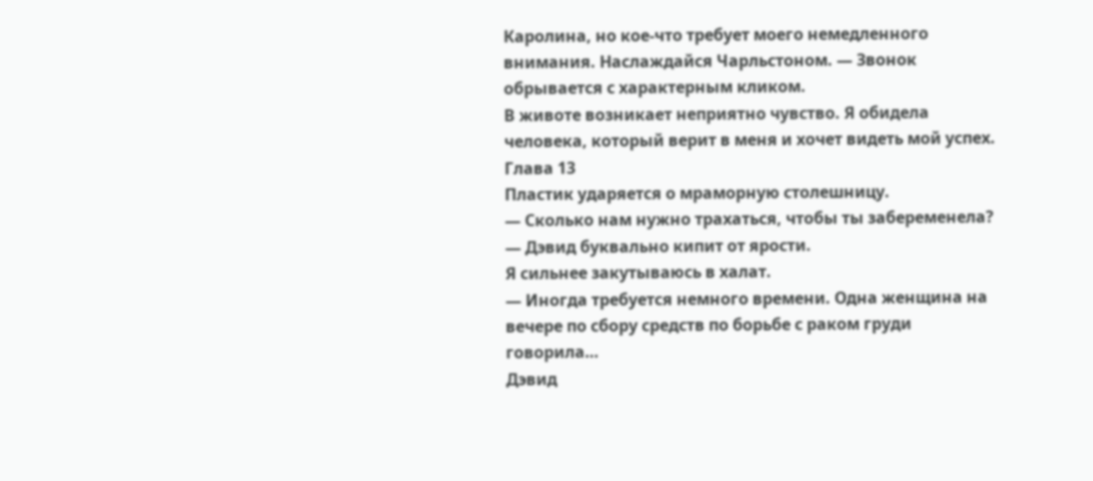Каролина, но кое-что требует моего немедленного внимания. Наслаждайся Чарльстоном. — Звонок обрывается с характерным кликом.
В животе возникает неприятно чувство. Я обидела человека, который верит в меня и хочет видеть мой успех.
Глава 13
Пластик ударяется о мраморную столешницу.
— Сколько нам нужно трахаться, чтобы ты забеременела? — Дэвид буквально кипит от ярости.
Я сильнее закутываюсь в халат.
— Иногда требуется немного времени. Одна женщина на вечере по сбору средств по борьбе с раком груди говорила…
Дэвид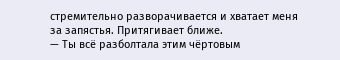стремительно разворачивается и хватает меня за запястья. Притягивает ближе.
— Ты всё разболтала этим чёртовым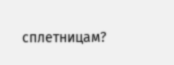сплетницам?